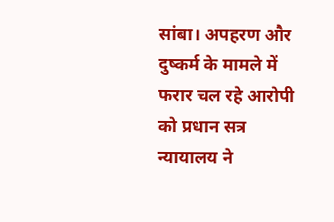सांबा। अपहरण और दुष्कर्म के मामले में फरार चल रहे आरोपी को प्रधान सत्र न्यायालय ने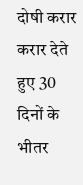दोषी करार करार देते हुए 30 दिनों के भीतर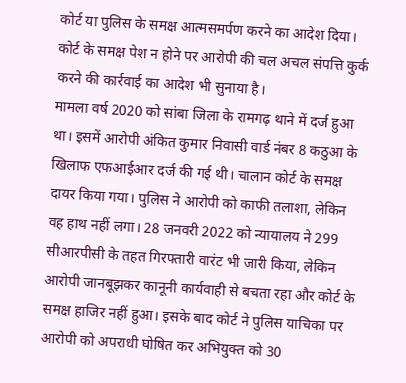कोर्ट या पुलिस के समक्ष आत्मसमर्पण करने का आदेश दिया। कोर्ट के समक्ष पेश न होने पर आरोपी की चल अचल संपत्ति कुर्क करने की कार्रवाई का आदेश भी सुनाया है।
मामला वर्ष 2020 को सांबा जिला के रामगढ़ थाने में दर्ज हुआ था। इसमें आरोपी अंकित कुमार निवासी वार्ड नंबर 8 कठुआ के खिलाफ एफआईआर दर्ज की गई थी। चालान कोर्ट के समक्ष दायर किया गया। पुलिस ने आरोपी को काफी तलाशा, लेकिन वह हाथ नहीं लगा। 28 जनवरी 2022 को न्यायालय ने 299 सीआरपीसी के तहत गिरफ्तारी वारंट भी जारी किया, लेकिन आरोपी जानबूझकर कानूनी कार्यवाही से बचता रहा और कोर्ट के समक्ष हाजिर नहीं हुआ। इसके बाद कोर्ट ने पुलिस याचिका पर आरोपी को अपराधी घोषित कर अभियुक्त को 30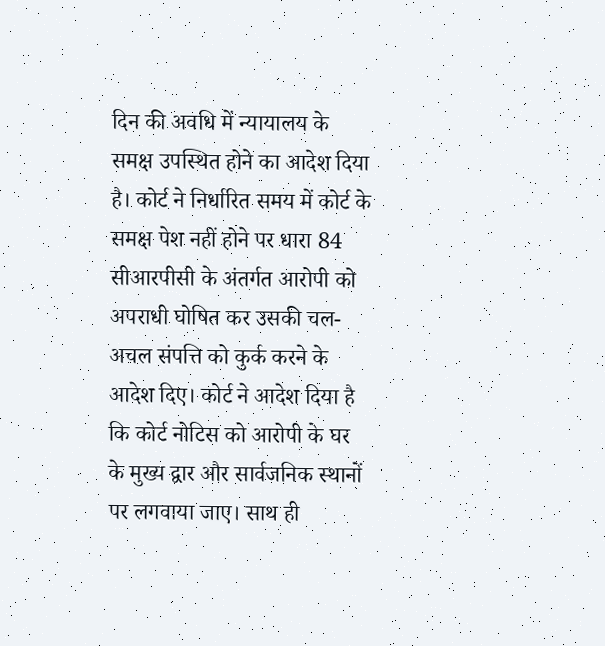दिन की अवधि में न्यायालय के समक्ष उपस्थित होने का आदेश दिया है। कोर्ट ने निर्धारित समय में कोर्ट के समक्ष पेश नहीं होने पर धारा 84 सीआरपीसी के अंतर्गत आरोपी को अपराधी घोषित कर उसकी चल-अचल संपत्ति को कुर्क करने के आदेश दिए। कोर्ट ने आदेश दिया है कि कोर्ट नोटिस को आरोपी के घर के मुख्य द्वार और सार्वजनिक स्थानों पर लगवाया जाए। साथ ही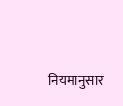नियमानुसार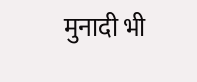मुनादी भी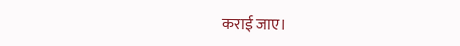कराई जाए।